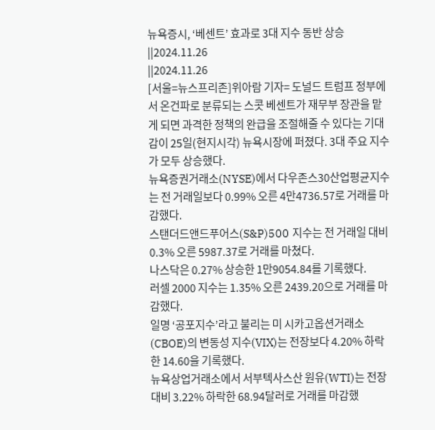뉴욕증시, ‘베센트’ 효과로 3대 지수 동반 상승
||2024.11.26
||2024.11.26
[서울=뉴스프리존]위아람 기자= 도널드 트럼프 정부에서 온건파로 분류되는 스콧 베센트가 재무부 장관을 맡게 되면 과격한 정책의 완급을 조절해줄 수 있다는 기대감이 25일(현지시각) 뉴욕시장에 퍼졌다. 3대 주요 지수가 모두 상승했다.
뉴욕증권거래소(NYSE)에서 다우존스30산업평균지수는 전 거래일보다 0.99% 오른 4만4736.57로 거래를 마감했다.
스탠더드앤드푸어스(S&P)500 지수는 전 거래일 대비 0.3% 오른 5987.37로 거래를 마쳤다.
나스닥은 0.27% 상승한 1만9054.84를 기록했다.
러셀 2000 지수는 1.35% 오른 2439.20으로 거래를 마감했다.
일명 ‘공포지수’라고 불리는 미 시카고옵션거래소(CBOE)의 변동성 지수(VIX)는 전장보다 4.20% 하락한 14.60을 기록했다.
뉴욕상업거래소에서 서부텍사스산 원유(WTI)는 전장 대비 3.22% 하락한 68.94달러로 거래를 마감했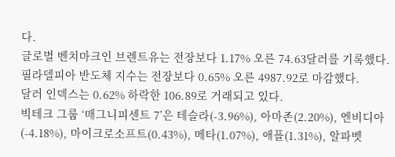다.
글로벌 벤치마크인 브렌트유는 전장보다 1.17% 오른 74.63달러를 기록했다.
필라델피아 반도체 지수는 전장보다 0.65% 오른 4987.92로 마감했다.
달러 인덱스는 0.62% 하락한 106.89로 거래되고 있다.
빅테크 그룹 ‘매그니피센트 7’은 테슬라(-3.96%), 아마존(2.20%), 엔비디아(-4.18%), 마이크로소프트(0.43%), 메타(1.07%), 애플(1.31%), 알파벳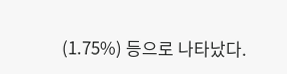(1.75%) 등으로 나타났다.